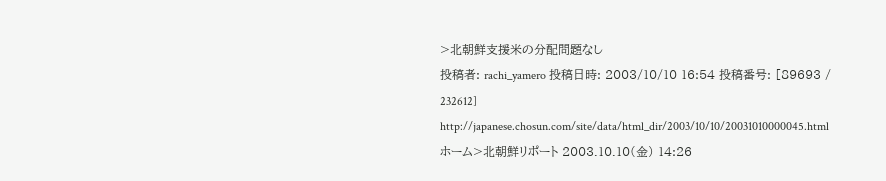>北朝鮮支援米の分配問題なし
投稿者: rachi_yamero 投稿日時: 2003/10/10 16:54 投稿番号: [89693 / 232612]
http://japanese.chosun.com/site/data/html_dir/2003/10/10/20031010000045.html
ホーム>北朝鮮リポート 2003.10.10(金) 14:26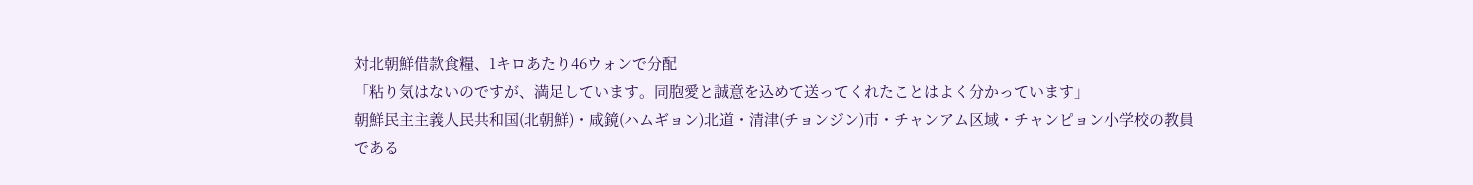対北朝鮮借款食糧、1キロあたり46ウォンで分配
「粘り気はないのですが、満足しています。同胞愛と誠意を込めて送ってくれたことはよく分かっています」
朝鮮民主主義人民共和国(北朝鮮)・咸鏡(ハムギョン)北道・清津(チョンジン)市・チャンアム区域・チャンピョン小学校の教員である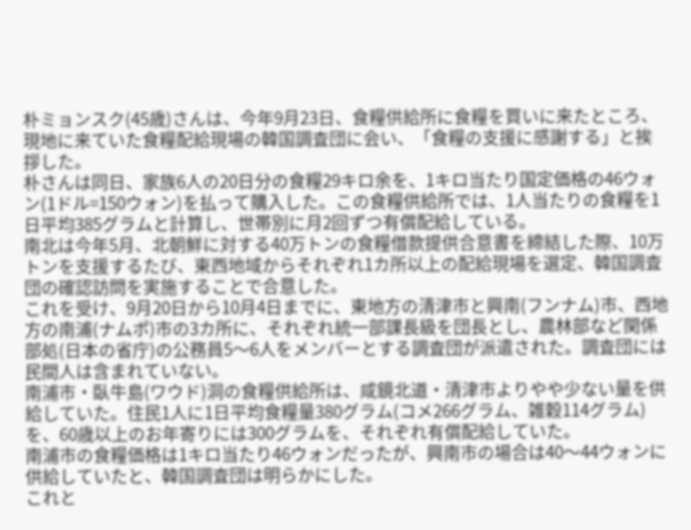朴ミョンスク(45歳)さんは、今年9月23日、食糧供給所に食糧を買いに来たところ、現地に来ていた食糧配給現場の韓国調査団に会い、「食糧の支援に感謝する」と挨拶した。
朴さんは同日、家族6人の20日分の食糧29キロ余を、1キロ当たり国定価格の46ウォン(1ドル=150ウォン)を払って購入した。この食糧供給所では、1人当たりの食糧を1日平均385グラムと計算し、世帯別に月2回ずつ有償配給している。
南北は今年5月、北朝鮮に対する40万トンの食糧借款提供合意書を締結した際、10万トンを支援するたび、東西地域からそれぞれ1カ所以上の配給現場を選定、韓国調査団の確認訪問を実施することで合意した。
これを受け、9月20日から10月4日までに、東地方の清津市と興南(フンナム)市、西地方の南浦(ナムポ)市の3カ所に、それぞれ統一部課長級を団長とし、農林部など関係部処(日本の省庁)の公務員5〜6人をメンバーとする調査団が派遣された。調査団には民間人は含まれていない。
南浦市・臥牛島(ワウド)洞の食糧供給所は、咸鏡北道・清津市よりやや少ない量を供給していた。住民1人に1日平均食糧量380グラム(コメ266グラム、雑穀114グラム)を、60歳以上のお年寄りには300グラムを、それぞれ有償配給していた。
南浦市の食糧価格は1キロ当たり46ウォンだったが、興南市の場合は40〜44ウォンに供給していたと、韓国調査団は明らかにした。
これと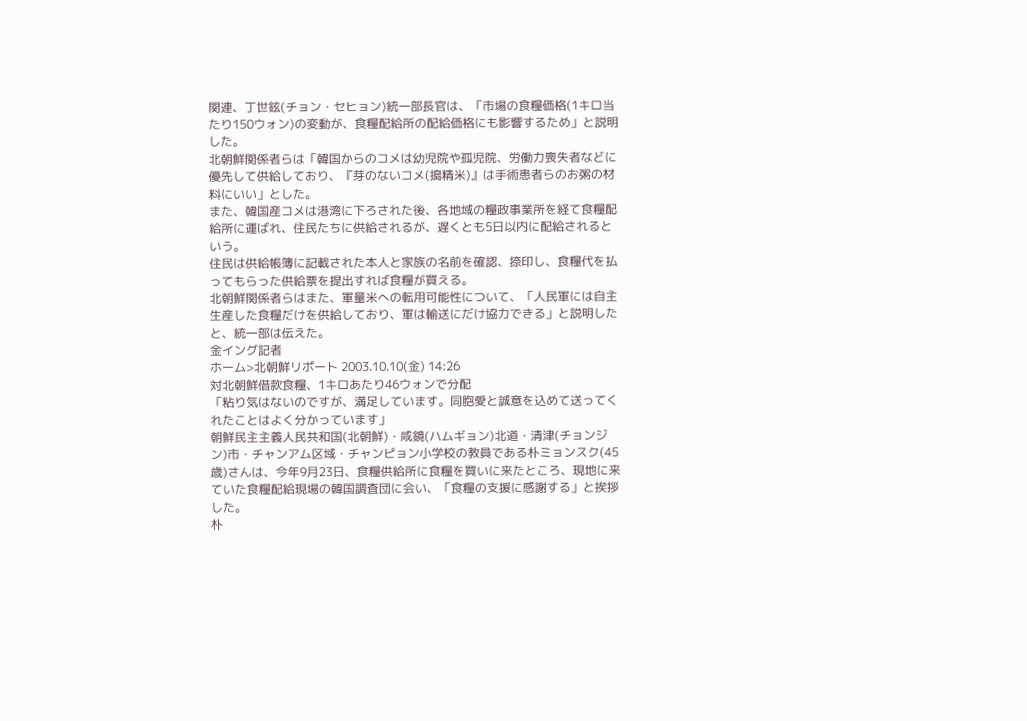関連、丁世鉉(チョン・セヒョン)統一部長官は、「市場の食糧価格(1キロ当たり150ウォン)の変動が、食糧配給所の配給価格にも影響するため」と説明した。
北朝鮮関係者らは「韓国からのコメは幼児院や孤児院、労働力喪失者などに優先して供給しており、『芽のないコメ(搗精米)』は手術患者らのお粥の材料にいい」とした。
また、韓国産コメは港湾に下ろされた後、各地域の糧政事業所を経て食糧配給所に運ばれ、住民たちに供給されるが、遅くとも5日以内に配給されるという。
住民は供給帳簿に記載された本人と家族の名前を確認、捺印し、食糧代を払ってもらった供給票を提出すれば食糧が買える。
北朝鮮関係者らはまた、軍量米への転用可能性について、「人民軍には自主生産した食糧だけを供給しており、軍は輸送にだけ協力できる」と説明したと、統一部は伝えた。
金イング記者
ホーム>北朝鮮リポート 2003.10.10(金) 14:26
対北朝鮮借款食糧、1キロあたり46ウォンで分配
「粘り気はないのですが、満足しています。同胞愛と誠意を込めて送ってくれたことはよく分かっています」
朝鮮民主主義人民共和国(北朝鮮)・咸鏡(ハムギョン)北道・清津(チョンジン)市・チャンアム区域・チャンピョン小学校の教員である朴ミョンスク(45歳)さんは、今年9月23日、食糧供給所に食糧を買いに来たところ、現地に来ていた食糧配給現場の韓国調査団に会い、「食糧の支援に感謝する」と挨拶した。
朴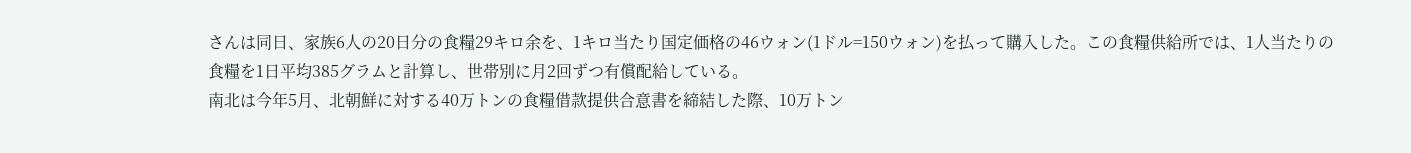さんは同日、家族6人の20日分の食糧29キロ余を、1キロ当たり国定価格の46ウォン(1ドル=150ウォン)を払って購入した。この食糧供給所では、1人当たりの食糧を1日平均385グラムと計算し、世帯別に月2回ずつ有償配給している。
南北は今年5月、北朝鮮に対する40万トンの食糧借款提供合意書を締結した際、10万トン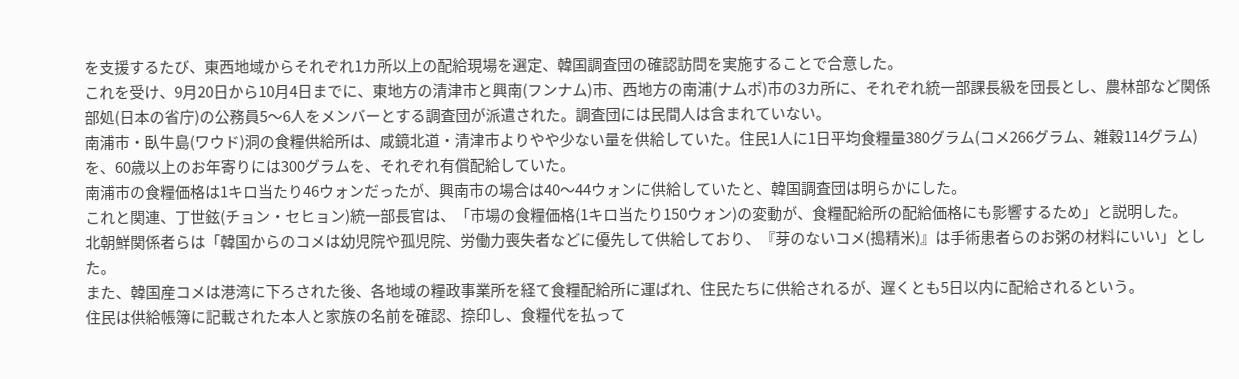を支援するたび、東西地域からそれぞれ1カ所以上の配給現場を選定、韓国調査団の確認訪問を実施することで合意した。
これを受け、9月20日から10月4日までに、東地方の清津市と興南(フンナム)市、西地方の南浦(ナムポ)市の3カ所に、それぞれ統一部課長級を団長とし、農林部など関係部処(日本の省庁)の公務員5〜6人をメンバーとする調査団が派遣された。調査団には民間人は含まれていない。
南浦市・臥牛島(ワウド)洞の食糧供給所は、咸鏡北道・清津市よりやや少ない量を供給していた。住民1人に1日平均食糧量380グラム(コメ266グラム、雑穀114グラム)を、60歳以上のお年寄りには300グラムを、それぞれ有償配給していた。
南浦市の食糧価格は1キロ当たり46ウォンだったが、興南市の場合は40〜44ウォンに供給していたと、韓国調査団は明らかにした。
これと関連、丁世鉉(チョン・セヒョン)統一部長官は、「市場の食糧価格(1キロ当たり150ウォン)の変動が、食糧配給所の配給価格にも影響するため」と説明した。
北朝鮮関係者らは「韓国からのコメは幼児院や孤児院、労働力喪失者などに優先して供給しており、『芽のないコメ(搗精米)』は手術患者らのお粥の材料にいい」とした。
また、韓国産コメは港湾に下ろされた後、各地域の糧政事業所を経て食糧配給所に運ばれ、住民たちに供給されるが、遅くとも5日以内に配給されるという。
住民は供給帳簿に記載された本人と家族の名前を確認、捺印し、食糧代を払って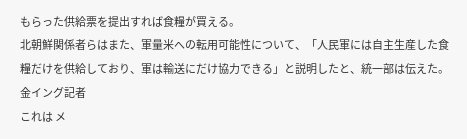もらった供給票を提出すれば食糧が買える。
北朝鮮関係者らはまた、軍量米への転用可能性について、「人民軍には自主生産した食糧だけを供給しており、軍は輸送にだけ協力できる」と説明したと、統一部は伝えた。
金イング記者
これは メ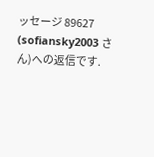ッセージ 89627 (sofiansky2003 さん)への返信です.